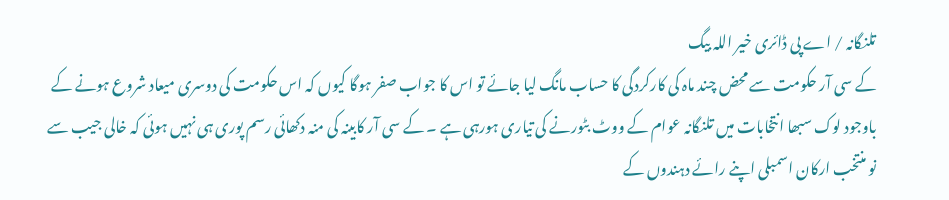تلنگانہ / اے پی ڈائری خیر اللہ بیگ
کے سی آر حکومت سے محض چند ماہ کی کارکردگی کا حساب مانگ لیا جائے تو اس کا جواب صفر ہوگا کیوں کہ اس حکومت کی دوسری میعاد شروع ہونے کے باوجود لوک سبھا انتخابات میں تلنگانہ عوام کے ووٹ بٹورنے کی تیاری ہورہی ہے ۔ کے سی آر کابینہ کی منہ دکھائی رسم پوری ہی نہیں ہوئی کہ خالی جیب سے نو منتخب ارکان اسمبلی اپنے رائے دہندوں کے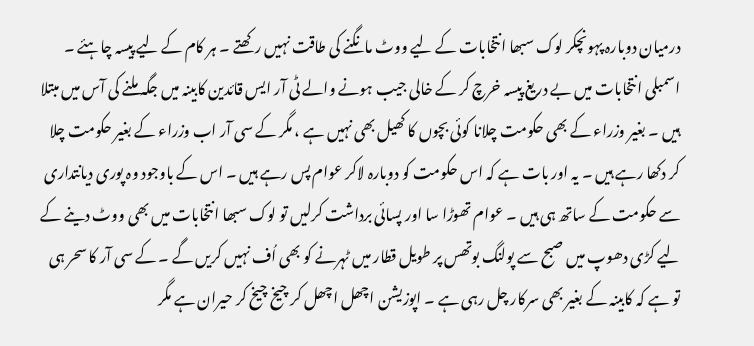درمیان دوبارہ پہونچکر لوک سبھا انتخابات کے لیے ووٹ مانگنے کی طاقت نہیں رکھتے ۔ ہر کام کے لیے پیسہ چاہئے ۔ اسمبلی انتخابات میں بے دریغ پیسہ خرچ کر کے خالی جیب ہونے والے ٹی آر ایس قائدین کابینہ میں جگہ ملنے کی آس میں مبتلا ہیں ۔ بغیر وزراء کے بھی حکومت چلانا کوئی بچوں کا کھیل بھی نہیں ہے ، مگر کے سی آر اب وزراء کے بغیر حکومت چلا کر دکھا رہے ہیں ۔ یہ اور بات ہے کہ اس حکومت کو دوبارہ لاکر عوام پس رہے ہیں ۔ اس کے باوجود وہ پوری دیانتداری سے حکومت کے ساتھ ہی ہیں ۔ عوام تھوڑا سا اور پسائی برداشت کرلیں تو لوک سبھا انتخابات میں بھی ووٹ دینے کے لیے کڑی دھوپ میں صبح سے پولنگ بوتھس پر طویل قطار میں ٹہرنے کو بھی اُف نہیں کریں گے ۔ کے سی آر کا سحر ہی تو ہے کہ کابینہ کے بغیر بھی سرکار چل رہی ہے ۔ اپوزیشن اچھل اچھل کر چیخ چیخ کر حیران ہے مگر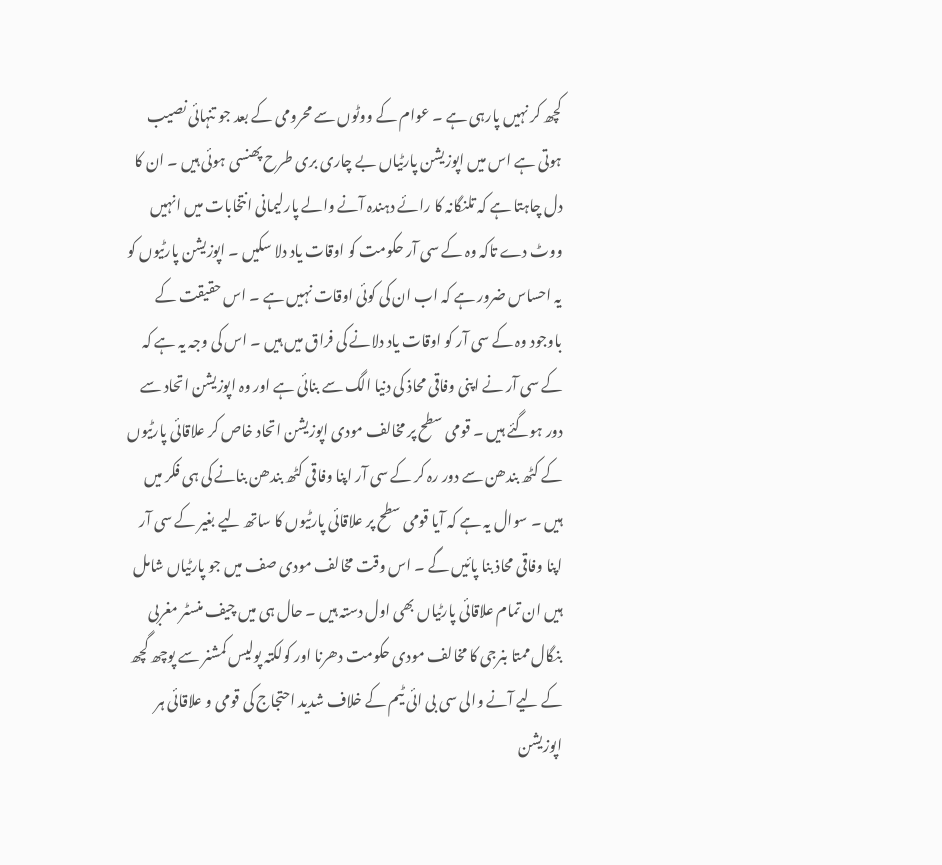کچھ کر نہیں پارہی ہے ۔ عوام کے ووٹوں سے محرومی کے بعد جو تنہائی نصیب ہوتی ہے اس میں اپوزیشن پارٹیاں بے چاری بری طرح پھنسی ہوئی ہیں ۔ ان کا دل چاہتا ہے کہ تلنگانہ کا رائے دہندہ آنے والے پارلیمانی انتخابات میں انہیں ووٹ دے تاکہ وہ کے سی آر حکومت کو اوقات یاد دلا سکیں ۔ اپوزیشن پارٹیوں کو یہ احساس ضرور ہے کہ اب ان کی کوئی اوقات نہیں ہے ۔ اس حقیقت کے باوجود وہ کے سی آر کو اوقات یاد دلانے کی فراق میں ہیں ۔ اس کی وجہ یہ ہے کہ کے سی آر نے اپنی وفاقی محاذ کی دنیا الگ سے بنائی ہے اور وہ اپوزیشن اتحاد سے دور ہوگئے ہیں ۔ قومی سطح پر مخالف مودی اپوزیشن اتحاد خاص کر علاقائی پارٹیوں کے کٹھ بندھن سے دور رہ کر کے سی آر اپنا وفاقی کٹھ بندھن بنانے کی ہی فکر میں ہیں ۔ سوال یہ ہے کہ آیا قومی سطح پر علاقائی پارٹیوں کا ساتھ لیے بغیر کے سی آر اپنا وفاقی محاذ بنا پائیں گے ۔ اس وقت مخالف مودی صف میں جو پارٹیاں شامل ہیں ان تمام علاقائی پارٹیاں بھی اول دستہ ہیں ۔ حال ہی میں چیف منسٹر مغربی بنگال ممتا بنرجی کا مخالف مودی حکومت دھرنا اور کولکتہ پولیس کمشنر سے پوچھ گچھ کے لیے آنے والی سی بی ائی ٹیم کے خلاف شدید احتجاج کی قومی و علاقائی ہر اپوزیشن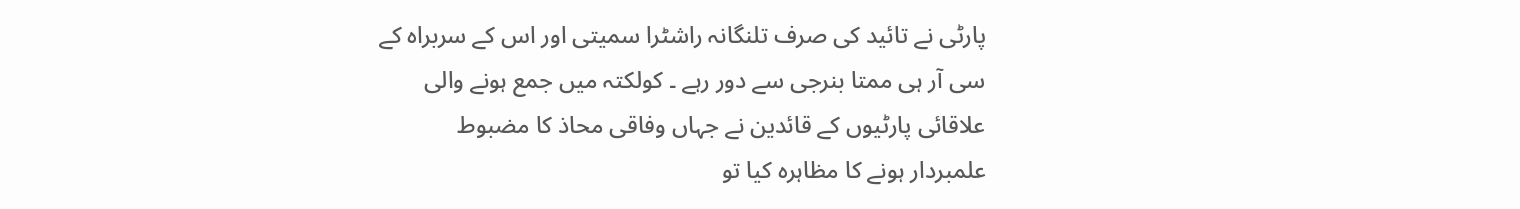پارٹی نے تائید کی صرف تلنگانہ راشٹرا سمیتی اور اس کے سربراہ کے سی آر ہی ممتا بنرجی سے دور رہے ۔ کولکتہ میں جمع ہونے والی علاقائی پارٹیوں کے قائدین نے جہاں وفاقی محاذ کا مضبوط علمبردار ہونے کا مظاہرہ کیا تو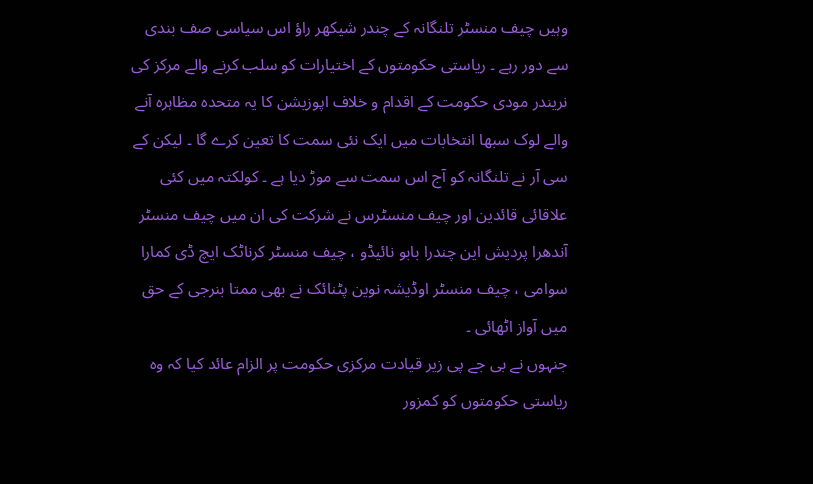وہیں چیف منسٹر تلنگانہ کے چندر شیکھر راؤ اس سیاسی صف بندی سے دور رہے ۔ ریاستی حکومتوں کے اختیارات کو سلب کرنے والے مرکز کی نریندر مودی حکومت کے اقدام و خلاف اپوزیشن کا یہ متحدہ مظاہرہ آنے والے لوک سبھا انتخابات میں ایک نئی سمت کا تعین کرے گا ۔ لیکن کے سی آر نے تلنگانہ کو آج اس سمت سے موڑ دیا ہے ۔ کولکتہ میں کئی علاقائی قائدین اور چیف منسٹرس نے شرکت کی ان میں چیف منسٹر آندھرا پردیش این چندرا بابو نائیڈو ، چیف منسٹر کرناٹک ایچ ڈی کمارا سوامی ، چیف منسٹر اوڈیشہ نوین پٹنائک نے بھی ممتا بنرجی کے حق میں آواز اٹھائی ۔
جنہوں نے بی جے پی زیر قیادت مرکزی حکومت پر الزام عائد کیا کہ وہ ریاستی حکومتوں کو کمزور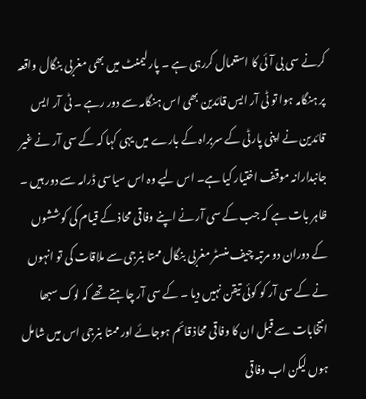کرنے سی بی آئی کا استعمال کررہی ہے ۔ پارلیمنٹ میں بھی مغربی بنگال واقعہ پر ہنگامہ ہوا تو ٹی آر ایس قائدین بھی اس ہنگامہ سے دور رہے ۔ ٹی آر ایس قائدین نے اپنی پارٹی کے سربراہ کے بارے میں یہی کہا کہ کے سی آر نے غیر جانبدارانہ موقف اختیار کیا ہے۔ اس لیے وہ اس سیاسی ڈرامہ سے دور ہیں ۔ ظاہر بات ہے کہ جب کے سی آر نے اپنے وفاقی محاذ کے قیام کی کوششوں کے دوران دو مرتبہ چیف منسٹر مغربی بنگال ممتا بنرجی سے ملاقات کی تو انہوں نے کے سی آر کو کوئی تیقن نہیں دیا ۔ کے سی آر چاہتے تھے کہ لوک سبھا انتخابات سے قبل ان کا وفاقی محاذ قائم ہوجائے اور ممتا بنرجی اس میں شامل ہوں لیکن اب وفاقی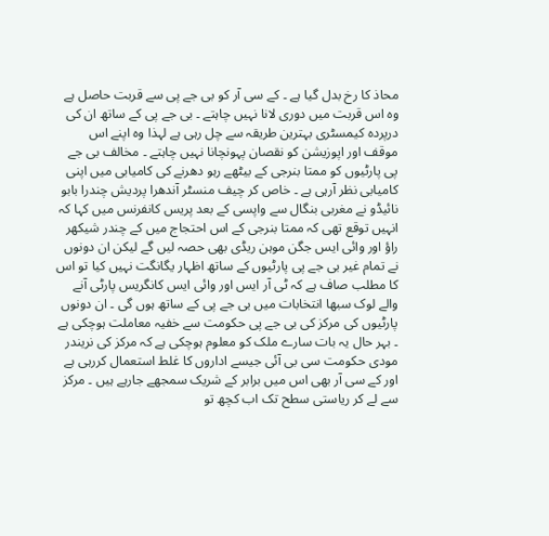محاذ کا رخ بدل گیا ہے ۔ کے سی آر کو بی جے پی سے قربت حاصل ہے وہ اس قربت میں دوری لانا نہیں چاہتے ۔ بی جے پی کے ساتھ ان کی درپردہ کیمسٹری بہترین طریقہ سے چل رہی ہے لہذا وہ اپنے اس موقف اور اپوزیشن کو نقصان پہونچانا نہیں چاہتے ۔ مخالف بی جے پی پارٹیوں کو ممتا بنرجی کے بیٹھے رہو دھرنے کی کامیابی میں اپنی کامیابی نظر آرہی ہے ۔ خاص کر چیف منسٹر آندھرا پردیش چندرا بابو نائیڈو نے مغربی بنگال سے واپسی کے بعد پریس کانفرنس میں کہا کہ انہیں توقع تھی کہ ممتا بنرجی کے اس احتجاج میں کے چندر شیکھر راؤ اور وائی ایس جگن موہن ریڈی بھی حصہ لیں گے لیکن ان دونوں نے تمام غیر بی جے پی پارٹیوں کے ساتھ اظہار یگانگت نہیں کیا تو اس کا مطلب صاف ہے کہ ٹی آر ایس اور وائی ایس کانگریس پارٹی آنے والے لوک سبھا انتخابات میں بی جے پی کے ساتھ ہوں گی ۔ ان دونوں پارٹیوں کی مرکز کی بی جے پی حکومت سے خفیہ معاملت ہوچکی ہے ۔ بہر حال یہ بات سارے ملک کو معلوم ہوچکی ہے کہ مرکز کی نریندر مودی حکومت سی بی آئی جیسے اداروں کا غلط استعمال کررہی ہے اور کے سی آر بھی اس میں برابر کے شریک سمجھے جارہے ہیں ۔ مرکز سے لے کر ریاستی سطح تک اب کچھ تو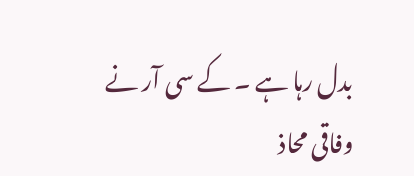بدل رہا ہے ۔ کے سی آر نے وفاقی محاذ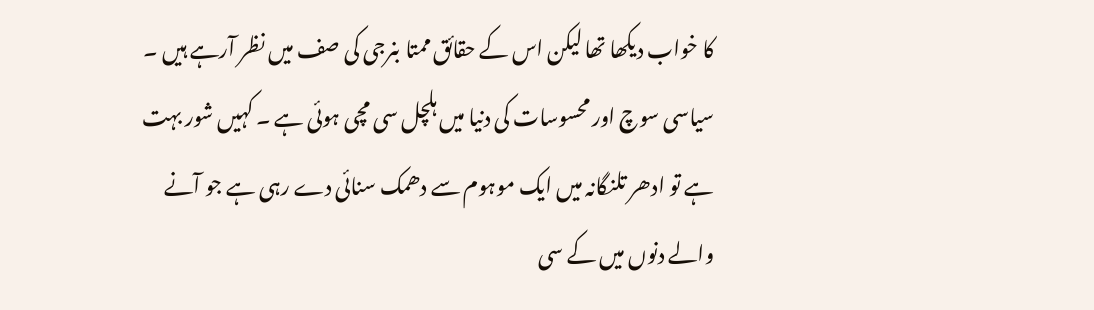کا خواب دیکھا تھا لیکن اس کے حقائق ممتا بنرجی کی صف میں نظر آرہے ہیں ۔ سیاسی سوچ اور محسوسات کی دنیا میں ہلچل سی مچی ہوئی ہے ۔ کہیں شور بہت ہے تو ادھر تلنگانہ میں ایک موہوم سے دھمک سنائی دے رہی ہے جو آنے والے دنوں میں کے سی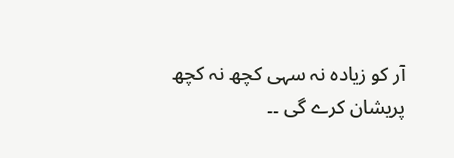آر کو زیادہ نہ سہی کچھ نہ کچھ پریشان کرے گی ۔۔